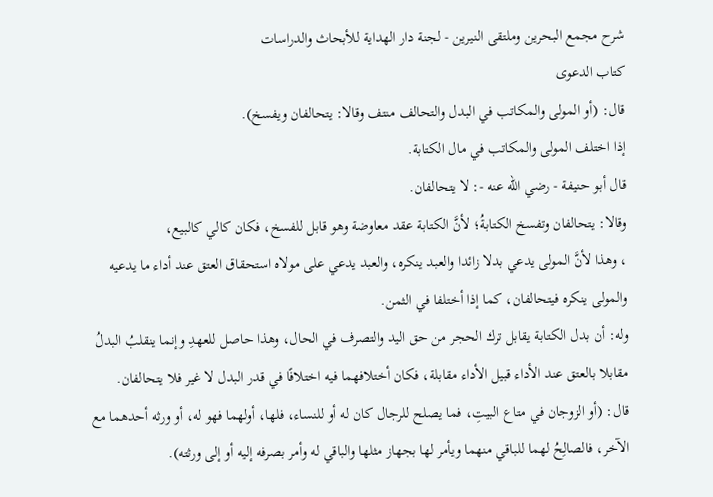شرح مجمع البحرين وملتقى النيرين - لجنة دار الهداية للأبحاث والدراسات
كتاب الدعوى
قال: (أو المولى والمكاتب في البدل والتحالف منتف وقالا: يتحالفان ويفسخ).
إذا اختلف المولى والمكاتب في مال الكتابة.
قال أبو حنيفة - رضي الله عنه -: لا يتحالفان.
وقالا: يتحالفان وتفسخ الكتابةُ؛ لأنَّ الكتابة عقد معاوضة وهو قابل للفسخ، فكان كالي كالبيع،
، وهذا لأنَّ المولى يدعي بدلا زائدا والعبد ينكره، والعبد يدعي على مولاه استحقاق العتق عند أداء ما يدعيه والمولى ينكره فيتحالفان، كما إذا أختلفا في الثمن.
وله: أن بدل الكتابة يقابل ترك الحجر من حق اليد والتصرف في الحال، وهذا حاصل للعهدِ وإنما ينقلبُ البدلُ مقابلا بالعتق عند الأداء قبيل الأداء مقابلة، فكان أختلافهما فيه اختلافًا في قدر البدل لا غير فلا يتحالفان.
قال: (أو الزوجان في متاع البيتِ، فما يصلح للرجال كان له أو للنساء، فلها، أولهما فهو له، أو ورثه أحدهما مع الآخر، فالصالِحُ لهما للباقي منهما ويأمر لها بجهاز مثلها والباقي له وأمر بصرفه إليه أو إلى ورثته).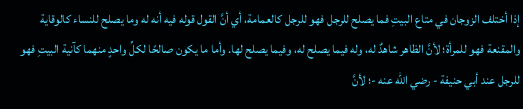إذا أختلف الزوجان في متاع البيتِ فما يصلح للرجل فهو للرجل كالعمامة، أي أنَّ القول قوله فيه أنه له وما يصلح للنساء كالوقاية والمقنعة فهو للمرأة؛ لأنَّ الظاهر شاهدٌ له، وله فيما يصلح له، وفيما يصلح لها. وأما ما يكون صالحًا لكلِّ واحدٍ منهما كآنية البيتِ فهو للرجل عند أبي حنيفة - رضي الله عنه -؛ لأنَّ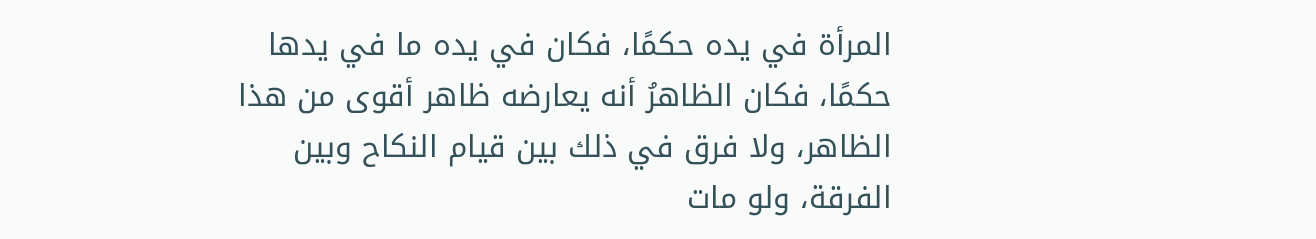المرأة في يده حكمًا، فكان في يده ما في يدها حكمًا، فكان الظاهرُ أنه يعارضه ظاهر أقوى من هذا الظاهر، ولا فرق في ذلك بين قيام النكاح وبين الفرقة، ولو مات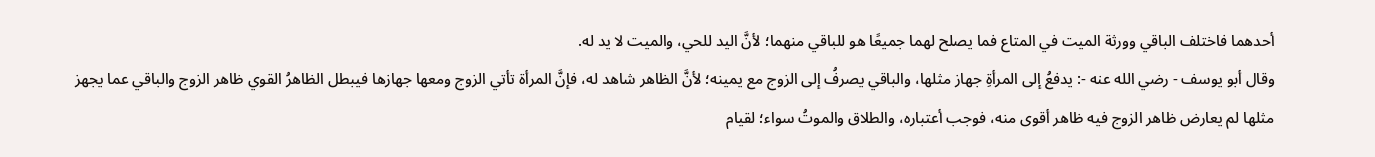أحدهما فاختلف الباقي وورثة الميت في المتاع فما يصلح لهما جميعًا هو للباقي منهما؛ لأنَّ اليد للحي، والميت لا يد له.
وقال أبو يوسف - رضي الله عنه -: يدفعُ إلى المرأةِ جهاز مثلها، والباقي يصرفُ إلى الزوج مع يمينه؛ لأنَّ الظاهر شاهد له، فإنَّ المرأة تأتي الزوج ومعها جهازها فيبطل الظاهرُ القوي ظاهر الزوج والباقي عما يجهز مثلها لم يعارض ظاهر الزوج فيه ظاهر أقوى منه، فوجب أعتباره، والطلاق والموتُ سواء؛ لقيام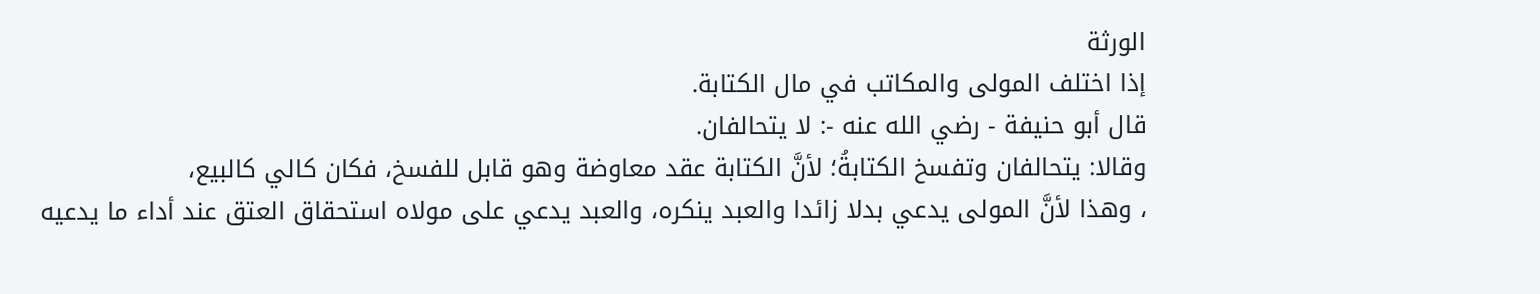الورثة
إذا اختلف المولى والمكاتب في مال الكتابة.
قال أبو حنيفة - رضي الله عنه -: لا يتحالفان.
وقالا: يتحالفان وتفسخ الكتابةُ؛ لأنَّ الكتابة عقد معاوضة وهو قابل للفسخ، فكان كالي كالبيع،
، وهذا لأنَّ المولى يدعي بدلا زائدا والعبد ينكره، والعبد يدعي على مولاه استحقاق العتق عند أداء ما يدعيه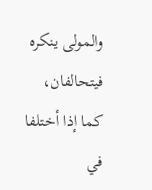والمولى ينكره فيتحالفان، كما إذا أختلفا في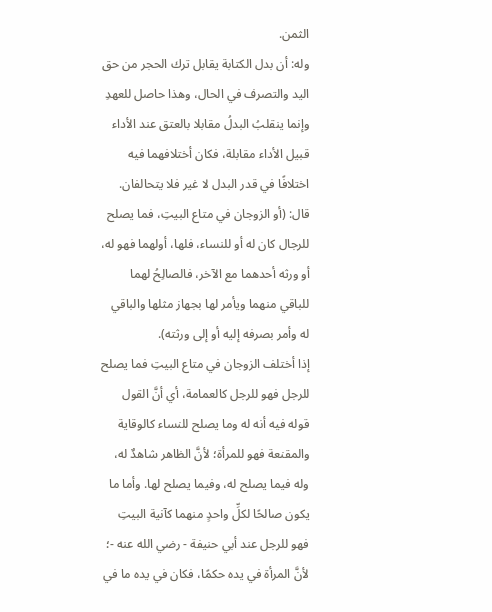الثمن.
وله: أن بدل الكتابة يقابل ترك الحجر من حق اليد والتصرف في الحال، وهذا حاصل للعهدِ وإنما ينقلبُ البدلُ مقابلا بالعتق عند الأداء قبيل الأداء مقابلة، فكان أختلافهما فيه اختلافًا في قدر البدل لا غير فلا يتحالفان.
قال: (أو الزوجان في متاع البيتِ، فما يصلح للرجال كان له أو للنساء، فلها، أولهما فهو له، أو ورثه أحدهما مع الآخر، فالصالِحُ لهما للباقي منهما ويأمر لها بجهاز مثلها والباقي له وأمر بصرفه إليه أو إلى ورثته).
إذا أختلف الزوجان في متاع البيتِ فما يصلح للرجل فهو للرجل كالعمامة، أي أنَّ القول قوله فيه أنه له وما يصلح للنساء كالوقاية والمقنعة فهو للمرأة؛ لأنَّ الظاهر شاهدٌ له، وله فيما يصلح له، وفيما يصلح لها. وأما ما يكون صالحًا لكلِّ واحدٍ منهما كآنية البيتِ فهو للرجل عند أبي حنيفة - رضي الله عنه -؛ لأنَّ المرأة في يده حكمًا، فكان في يده ما في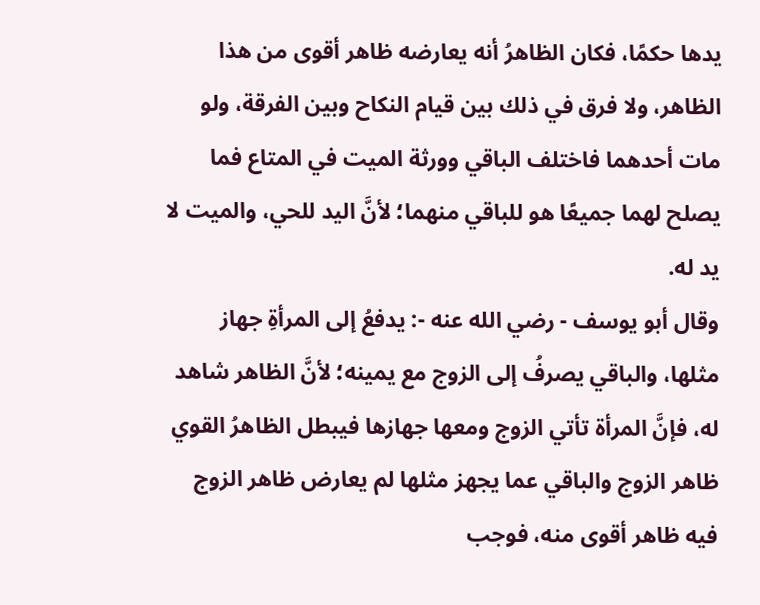يدها حكمًا، فكان الظاهرُ أنه يعارضه ظاهر أقوى من هذا الظاهر، ولا فرق في ذلك بين قيام النكاح وبين الفرقة، ولو مات أحدهما فاختلف الباقي وورثة الميت في المتاع فما يصلح لهما جميعًا هو للباقي منهما؛ لأنَّ اليد للحي، والميت لا يد له.
وقال أبو يوسف - رضي الله عنه -: يدفعُ إلى المرأةِ جهاز مثلها، والباقي يصرفُ إلى الزوج مع يمينه؛ لأنَّ الظاهر شاهد له، فإنَّ المرأة تأتي الزوج ومعها جهازها فيبطل الظاهرُ القوي ظاهر الزوج والباقي عما يجهز مثلها لم يعارض ظاهر الزوج فيه ظاهر أقوى منه، فوجب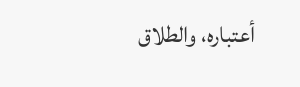أعتباره، والطلاق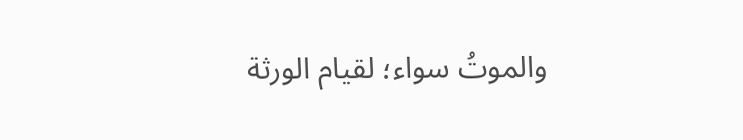والموتُ سواء؛ لقيام الورثة